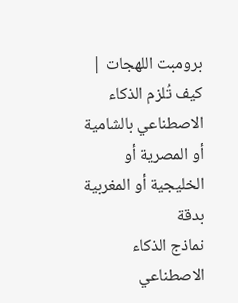برومبت اللهجات | كيف تُلزم الذكاء الاصطناعي بالشامية أو المصرية أو الخليجية أو المغربية بدقة
نماذج الذكاء الاصطناعي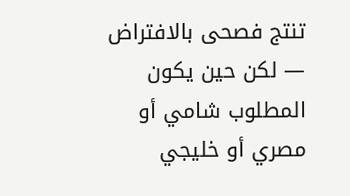تنتج فصحى بالافتراض — لكن حين يكون المطلوب شامي أو مصري أو خليجي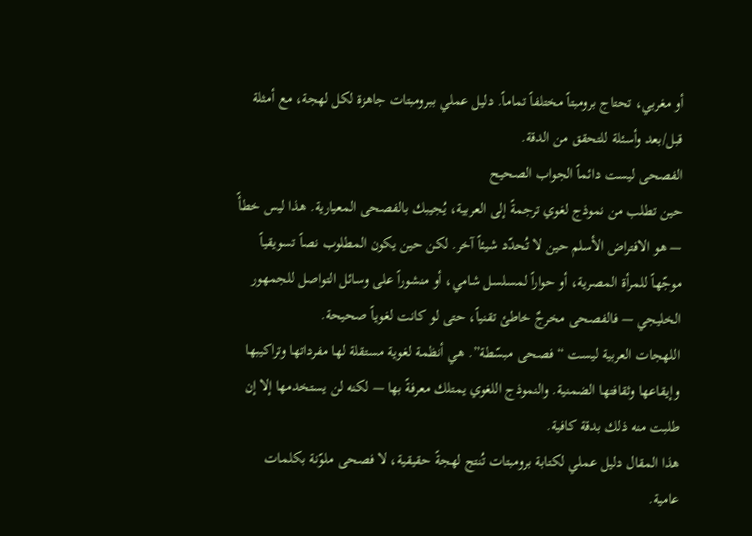أو مغربي، تحتاج برومبتاً مختلفاً تماماً. دليل عملي ببرومبتات جاهزة لكل لهجة، مع أمثلة قبل/بعد وأسئلة للتحقق من الدقة.
الفصحى ليست دائماً الجواب الصحيح
حين تطلب من نموذج لغوي ترجمةً إلى العربية، يُجيبك بالفصحى المعيارية. هذا ليس خطأً — هو الافتراض الأسلم حين لا تُحدّد شيئاً آخر. لكن حين يكون المطلوب نصاً تسويقياً موجّهاً للمرأة المصرية، أو حواراً لمسلسل شامي، أو منشوراً على وسائل التواصل للجمهور الخليجي — فالفصحى مخرجٌ خاطئ تقنياً، حتى لو كانت لغوياً صحيحة.
اللهجات العربية ليست “فصحى مبسّطة”. هي أنظمة لغوية مستقلة لها مفرداتها وتراكيبها وإيقاعها وثقافتها الضمنية. والنموذج اللغوي يمتلك معرفةً بها — لكنه لن يستخدمها إلا إن طلبت منه ذلك بدقة كافية.
هذا المقال دليل عملي لكتابة برومبتات تُنتج لهجةً حقيقية، لا فصحى ملوّنة بكلمات عامية.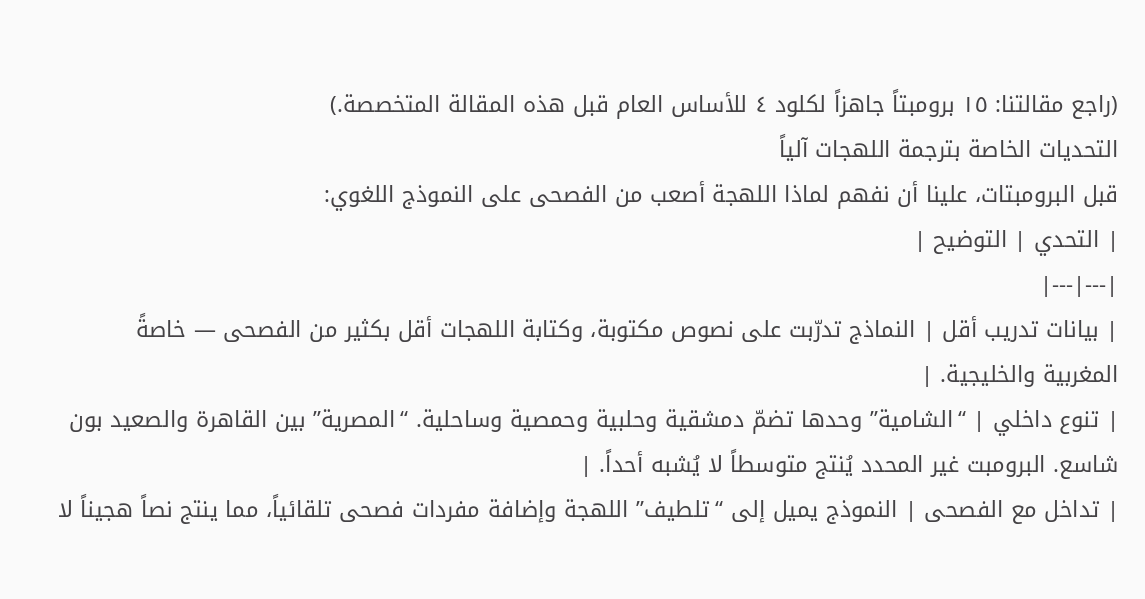(راجع مقالتنا: ١٥ برومبتاً جاهزاً لكلود ٤ للأساس العام قبل هذه المقالة المتخصصة.)
التحديات الخاصة بترجمة اللهجات آلياً
قبل البرومبتات، علينا أن نفهم لماذا اللهجة أصعب من الفصحى على النموذج اللغوي:
| التحدي | التوضيح |
|---|---|
| بيانات تدريب أقل | النماذج تدرّبت على نصوص مكتوبة، وكتابة اللهجات أقل بكثير من الفصحى — خاصةً المغربية والخليجية. |
| تنوع داخلي | “الشامية” وحدها تضمّ دمشقية وحلبية وحمصية وساحلية. “المصرية” بين القاهرة والصعيد بون شاسع. البرومبت غير المحدد يُنتج متوسطاً لا يُشبه أحداً. |
| تداخل مع الفصحى | النموذج يميل إلى “تلطيف” اللهجة وإضافة مفردات فصحى تلقائياً، مما ينتج نصاً هجيناً لا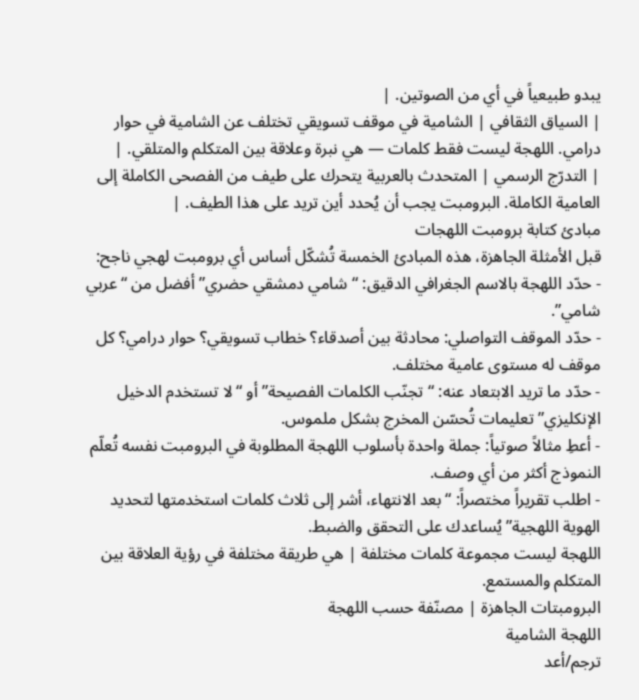يبدو طبيعياً في أي من الصوتين. |
| السياق الثقافي | الشامية في موقف تسويقي تختلف عن الشامية في حوار درامي. اللهجة ليست فقط كلمات — هي نبرة وعلاقة بين المتكلم والمتلقي. |
| التدرّج الرسمي | المتحدث بالعربية يتحرك على طيف من الفصحى الكاملة إلى العامية الكاملة. البرومبت يجب أن يُحدد أين تريد على هذا الطيف. |
مبادئ كتابة برومبت اللهجات
قبل الأمثلة الجاهزة، هذه المبادئ الخمسة تُشكّل أساس أي برومبت لهجي ناجح:
- حدّد اللهجة بالاسم الجغرافي الدقيق: “شامي دمشقي حضري” أفضل من “عربي شامي”.
- حدّد الموقف التواصلي: محادثة بين أصدقاء؟ خطاب تسويقي؟ حوار درامي؟ كل موقف له مستوى عامية مختلف.
- حدّد ما تريد الابتعاد عنه: “تجنّب الكلمات الفصيحة” أو “لا تستخدم الدخيل الإنكليزي” تعليمات تُحسّن المخرج بشكل ملموس.
- أعطِ مثالاً صوتياً: جملة واحدة بأسلوب اللهجة المطلوبة في البرومبت نفسه تُعلّم النموذج أكثر من أي وصف.
- اطلب تقريراً مختصراً: “بعد الانتهاء، أشر إلى ثلاث كلمات استخدمتها لتحديد الهوية اللهجية” يُساعدك على التحقق والضبط.
اللهجة ليست مجموعة كلمات مختلفة | هي طريقة مختلفة في رؤية العلاقة بين المتكلم والمستمع.
البرومبتات الجاهزة | مصنّفة حسب اللهجة
اللهجة الشامية
ترجم/أعد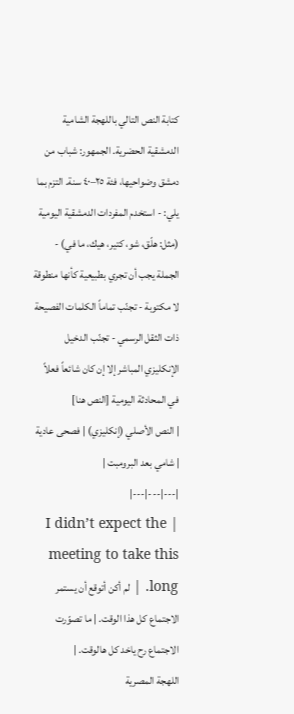كتابة النص التالي باللهجة الشامية الدمشقية الحضرية. الجمهور: شباب من دمشق وضواحيها، فئة ٢٥–٤٠ سنة. التزم بما يلي: - استخدم المفردات الدمشقية اليومية (مثل: هلّق، شو، كتير، هيك، ما في) - الجملة يجب أن تجري بطبيعية كأنها منطوقة لا مكتوبة - تجنّب تماماً الكلمات الفصيحة ذات الثقل الرسمي - تجنّب الدخيل الإنكليزي المباشر إلا إن كان شائعاً فعلاً في المحادثة اليومية [النص هنا]
| النص الأصلي (إنكليزي) | فصحى عادية | شامي بعد البرومبت |
|---|---|---|
| I didn’t expect the meeting to take this long. | لم أكن أتوقع أن يستمر الاجتماع كل هذا الوقت. | ما تصوّرت الاجتماع رح ياخد كل هالوقت. |
اللهجة المصرية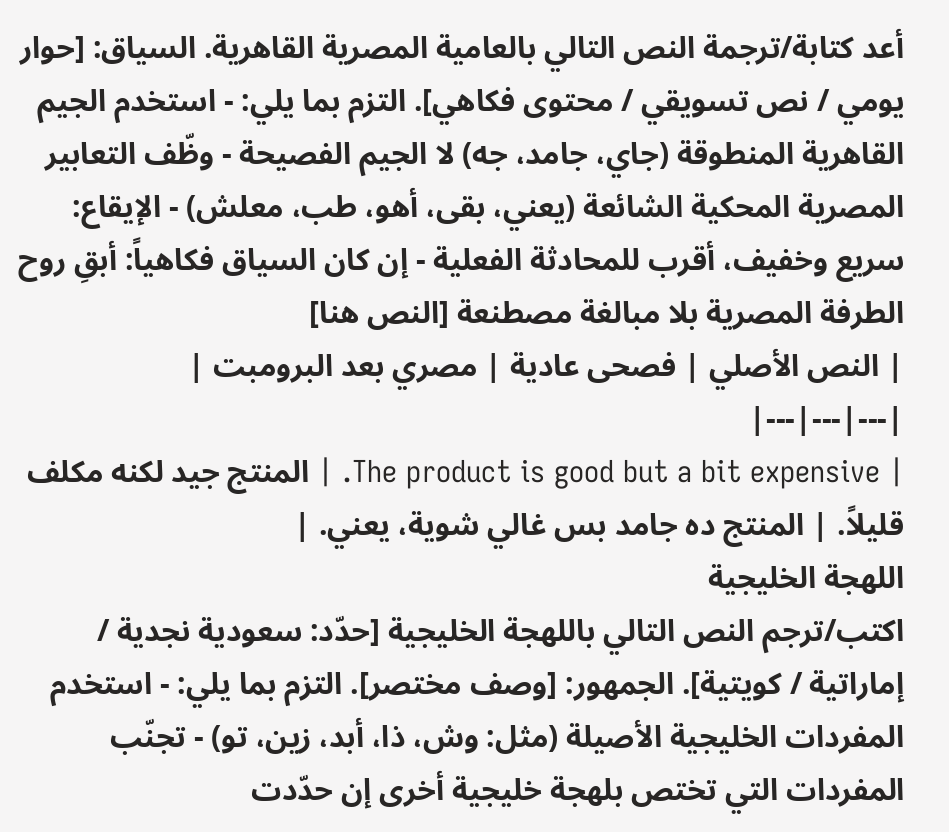أعد كتابة/ترجمة النص التالي بالعامية المصرية القاهرية. السياق: [حوار يومي / نص تسويقي / محتوى فكاهي]. التزم بما يلي: - استخدم الجيم القاهرية المنطوقة (جاي، جامد، جه) لا الجيم الفصيحة - وظّف التعابير المصرية المحكية الشائعة (يعني، بقى، أهو، طب، معلش) - الإيقاع: سريع وخفيف، أقرب للمحادثة الفعلية - إن كان السياق فكاهياً: أبقِ روح الطرفة المصرية بلا مبالغة مصطنعة [النص هنا]
| النص الأصلي | فصحى عادية | مصري بعد البرومبت |
|---|---|---|
| The product is good but a bit expensive. | المنتج جيد لكنه مكلف قليلاً. | المنتج ده جامد بس غالي شوية، يعني. |
اللهجة الخليجية
اكتب/ترجم النص التالي باللهجة الخليجية [حدّد: سعودية نجدية / إماراتية / كويتية]. الجمهور: [وصف مختصر]. التزم بما يلي: - استخدم المفردات الخليجية الأصيلة (مثل: وش، ذا، أبد، زين، تو) - تجنّب المفردات التي تختص بلهجة خليجية أخرى إن حدّدت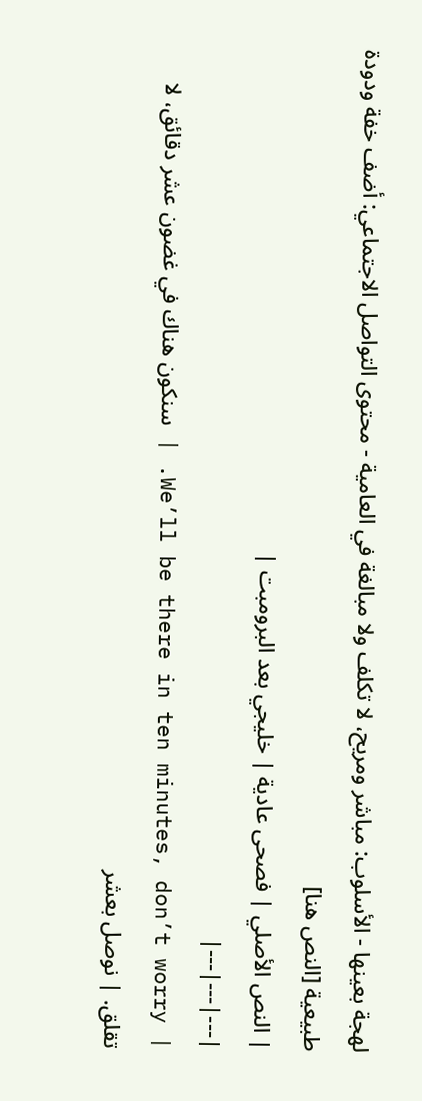لهجة بعينها - الأسلوب: مباشر ومريح، لا تكلف ولا مبالغة في العامية - محتوى التواصل الاجتماعي: أضف خفة ودودة طبيعية [النص هنا]
| النص الأصلي | فصحى عادية | خليجي بعد البرومبت |
|---|---|---|
| We’ll be there in ten minutes, don’t worry. | سنكون هناك في غضون عشر دقائق، لا تقلق. | نوصل بعشر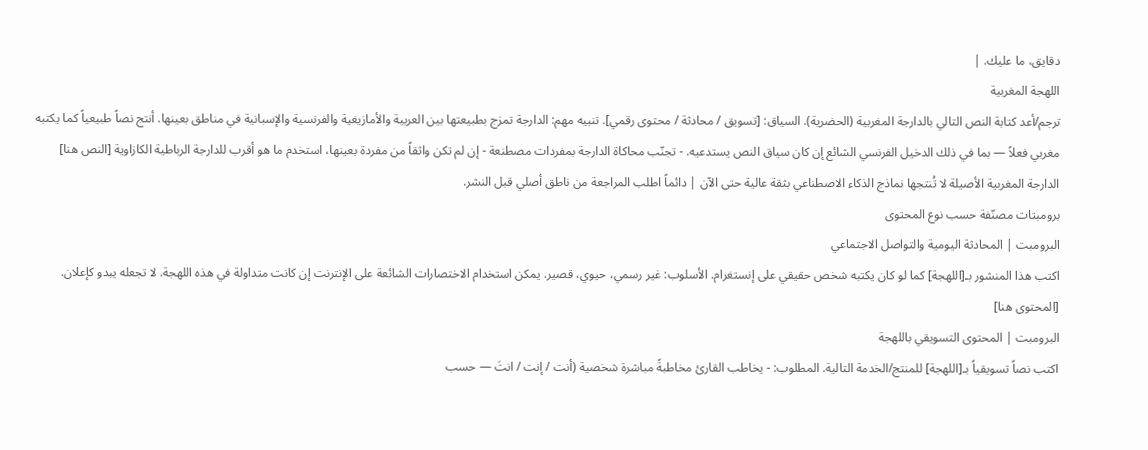دقايق، ما عليك. |
اللهجة المغربية
ترجم/أعد كتابة النص التالي بالدارجة المغربية (الحضرية). السياق: [تسويق / محادثة / محتوى رقمي]. تنبيه مهم: الدارجة تمزج بطبيعتها بين العربية والأمازيغية والفرنسية والإسبانية في مناطق بعينها. أنتج نصاً طبيعياً كما يكتبه مغربي فعلاً — بما في ذلك الدخيل الفرنسي الشائع إن كان سياق النص يستدعيه. - تجنّب محاكاة الدارجة بمفردات مصطنعة - إن لم تكن واثقاً من مفردة بعينها، استخدم ما هو أقرب للدارجة الرباطية الكازاوية [النص هنا]
الدارجة المغربية الأصيلة لا تُنتجها نماذج الذكاء الاصطناعي بثقة عالية حتى الآن | دائماً اطلب المراجعة من ناطق أصلي قبل النشر.
برومبتات مصنّفة حسب نوع المحتوى
البرومبت | المحادثة اليومية والتواصل الاجتماعي
اكتب هذا المنشور بـ[اللهجة] كما لو كان يكتبه شخص حقيقي على إنستغرام. الأسلوب: غير رسمي، حيوي، قصير. يمكن استخدام الاختصارات الشائعة على الإنترنت إن كانت متداولة في هذه اللهجة. لا تجعله يبدو كإعلان. [المحتوى هنا]
البرومبت | المحتوى التسويقي باللهجة
اكتب نصاً تسويقياً بـ[اللهجة] للمنتج/الخدمة التالية. المطلوب: - يخاطب القارئ مخاطبةً مباشرة شخصية (أنت / إنت / انتَ — حسب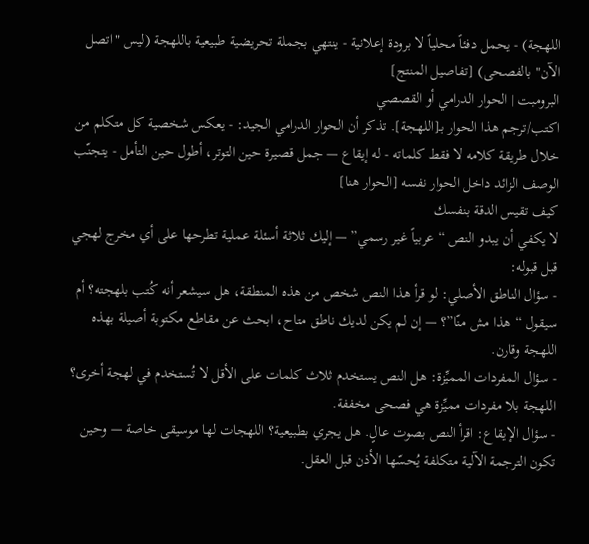اللهجة) - يحمل دفئاً محلياً لا برودة إعلانية - ينتهي بجملة تحريضية طبيعية باللهجة (ليس "اتصل الآن" بالفصحى) [تفاصيل المنتج]
البرومبت | الحوار الدرامي أو القصصي
اكتب/ترجم هذا الحوار بـ[اللهجة]. تذكر أن الحوار الدرامي الجيد: - يعكس شخصية كل متكلم من خلال طريقة كلامه لا فقط كلماته - له إيقاع — جمل قصيرة حين التوتر، أطول حين التأمل - يتجنّب الوصف الزائد داخل الحوار نفسه [الحوار هنا]
كيف تقيس الدقة بنفسك
لا يكفي أن يبدو النص “عربياً غير رسمي” — إليك ثلاثة أسئلة عملية تطرحها على أي مخرج لهجي قبل قبوله:
- سؤال الناطق الأصلي: لو قرأ هذا النص شخص من هذه المنطقة، هل سيشعر أنه كُتب بلهجته؟ أم سيقول “هذا مش منّا”؟ — إن لم يكن لديك ناطق متاح، ابحث عن مقاطع مكتوبة أصيلة بهذه اللهجة وقارن.
- سؤال المفردات المميِّزة: هل النص يستخدم ثلاث كلمات على الأقل لا تُستخدم في لهجة أخرى؟ اللهجة بلا مفردات مميِّزة هي فصحى مخففة.
- سؤال الإيقاع: اقرأ النص بصوت عالٍ. هل يجري بطبيعية؟ اللهجات لها موسيقى خاصة — وحين تكون الترجمة الآلية متكلفة يُحسّها الأذن قبل العقل.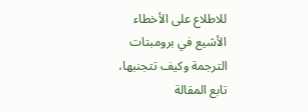للاطلاع على الأخطاء الأشيع في برومبتات الترجمة وكيف تتجنبها، تابع المقالة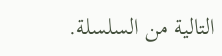التالية من السلسلة.